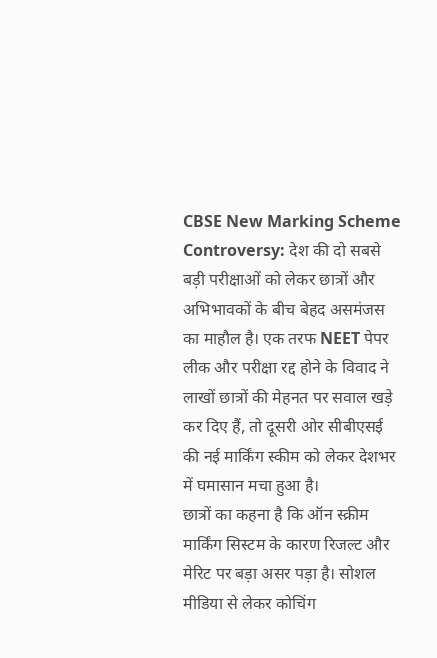CBSE New Marking Scheme Controversy: देश की दो सबसे बड़ी परीक्षाओं को लेकर छात्रों और अभिभावकों के बीच बेहद असमंजस का माहौल है। एक तरफ NEET पेपर लीक और परीक्षा रद्द होने के विवाद ने लाखों छात्रों की मेहनत पर सवाल खड़े कर दिए हैं, तो दूसरी ओर सीबीएसई की नई मार्किंग स्कीम को लेकर देशभर में घमासान मचा हुआ है।
छात्रों का कहना है कि ऑन स्क्रीम मार्किंग सिस्टम के कारण रिजल्ट और मेरिट पर बड़ा असर पड़ा है। सोशल मीडिया से लेकर कोचिंग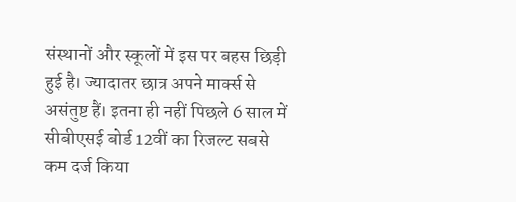संस्थानों और स्कूलों में इस पर बहस छिड़ी हुई है। ज्यादातर छात्र अपने मार्क्स से असंतुष्ट हैं। इतना ही नहीं पिछले 6 साल में सीबीएसई बोर्ड 12वीं का रिजल्ट सबसे कम दर्ज किया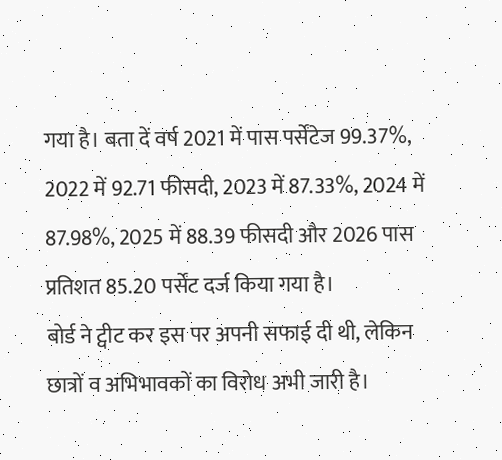गया है। बता दें वर्ष 2021 में पास पर्सेंटेज 99.37%, 2022 में 92.71 फीसदी, 2023 में 87.33%, 2024 में 87.98%, 2025 में 88.39 फीसदी और 2026 पास प्रतिशत 85.20 पर्सेंट दर्ज किया गया है।
बोर्ड ने ट्वीट कर इस पर अपनी सफाई दी थी, लेकिन छात्रों व अभिभावकों का विरोध अभी जारी है।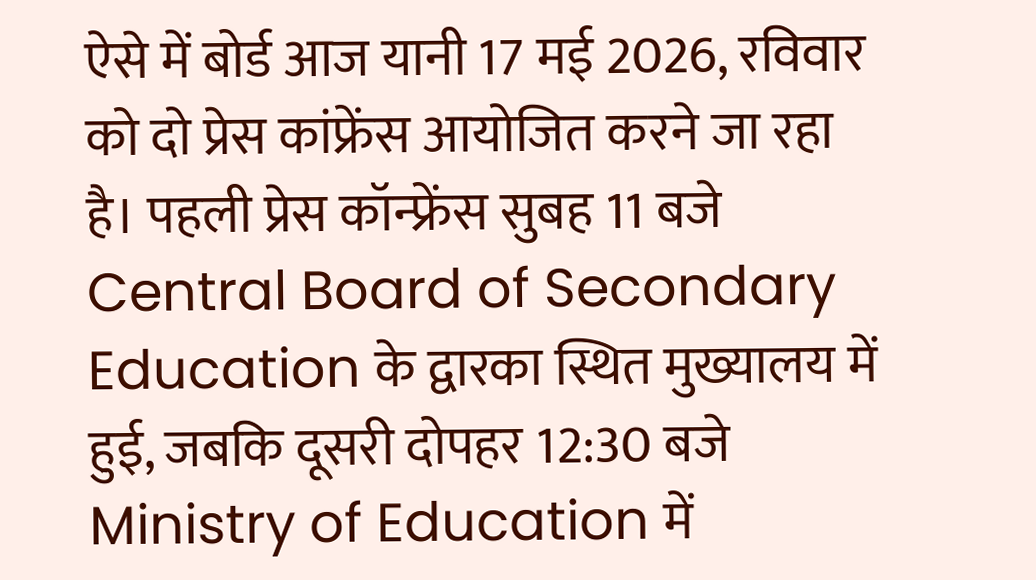ऐसे में बोर्ड आज यानी 17 मई 2026, रविवार को दो प्रेस कांफ्रेंस आयोजित करने जा रहा है। पहली प्रेस कॉन्फ्रेंस सुबह 11 बजे Central Board of Secondary Education के द्वारका स्थित मुख्यालय में हुई, जबकि दूसरी दोपहर 12:30 बजे Ministry of Education में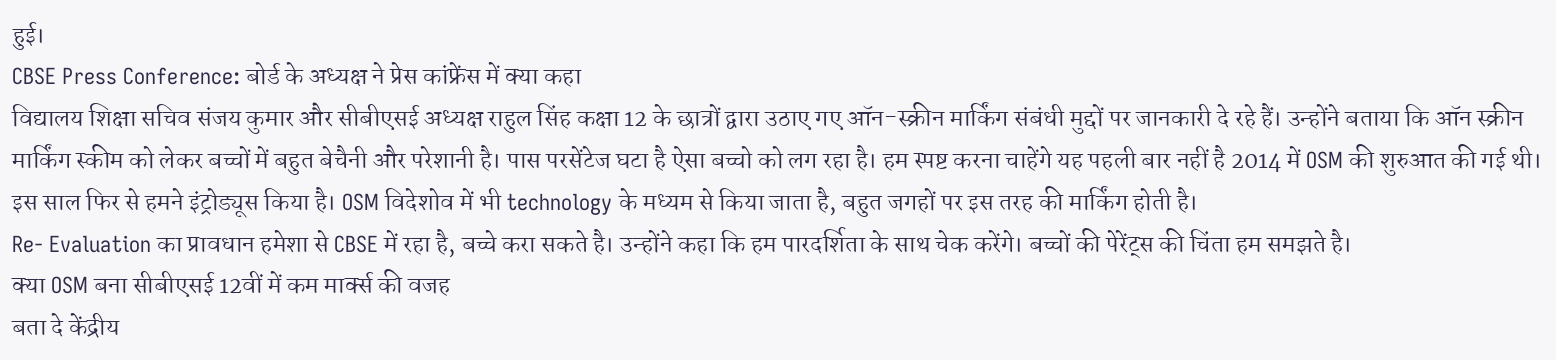हुई।
CBSE Press Conference: बोर्ड के अध्यक्ष ने प्रेस कांफ्रेंस में क्या कहा
विद्यालय शिक्षा सचिव संजय कुमार और सीबीएसई अध्यक्ष राहुल सिंह कक्षा 12 के छात्रों द्वारा उठाए गए ऑन-स्क्रीन मार्किंग संबंधी मुद्दों पर जानकारी दे रहे हैं। उन्होंने बताया कि ऑन स्क्रीन मार्किंग स्कीम को लेकर बच्चों में बहुत बेचैनी और परेशानी है। पास परसेंटेज घटा है ऐसा बच्चो को लग रहा है। हम स्पष्ट करना चाहेंगे यह पहली बार नहीं है 2014 में OSM की शुरुआत की गई थी। इस साल फिर से हमने इंट्रोड्यूस किया है। OSM विदेशोव में भी technology के मध्यम से किया जाता है, बहुत जगहों पर इस तरह की मार्किंग होती है।
Re- Evaluation का प्रावधान हमेशा से CBSE में रहा है, बच्चे करा सकते है। उन्होंने कहा कि हम पारदर्शिता के साथ चेक करेंगे। बच्चों की पेरेंट्स की चिंता हम समझते है।
क्या OSM बना सीबीएसई 12वीं में कम मार्क्स की वजह
बता दे केंद्रीय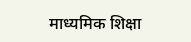माध्यमिक शिक्षा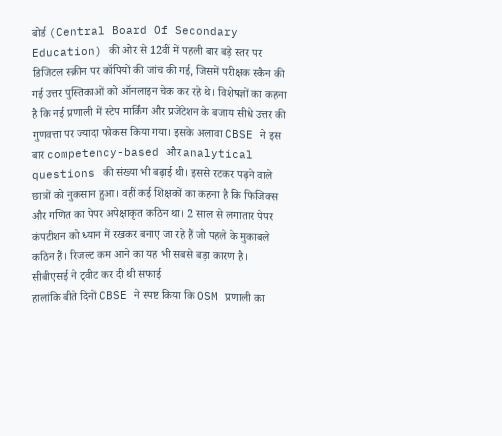बोर्ड (Central Board Of Secondary Education) की ओर से 12वीं में पहली बार बड़े स्तर पर डिजिटल स्क्रीन पर कॉपियों की जांच की गई, जिसमें परीक्षक स्कैन की गई उत्तर पुस्तिकाओं को ऑनलाइन चेक कर रहे थे। विशेषज्ञों का कहना है कि नई प्रणाली में स्टेप मार्किंग और प्रजेंटेशन के बजाय सीधे उत्तर की गुणवत्ता पर ज्यादा फोकस किया गया। इसके अलावा CBSE ने इस बार competency-based और analytical questions की संख्या भी बढ़ाई थी। इससे रटकर पढ़ने वाले छात्रों को नुकसान हुआ। वहीं कई शिक्षकों का कहना है कि फिजिक्स और गणित का पेपर अपेक्षाकृत कठिन था। 2 साल से लगातार पेपर कंपटीशन को ध्यान में रखकर बनाए जा रहे हैं जो पहले के मुकाबले कठिन हैं। रिजल्ट कम आने का यह भी सबसे बड़ा कारण है।
सीबीएसई ने ट्वीट कर दी थी सफाई
हालांकि बीते दिनों CBSE ने स्पष्ट किया कि OSM प्रणाली का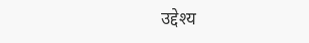उद्देश्य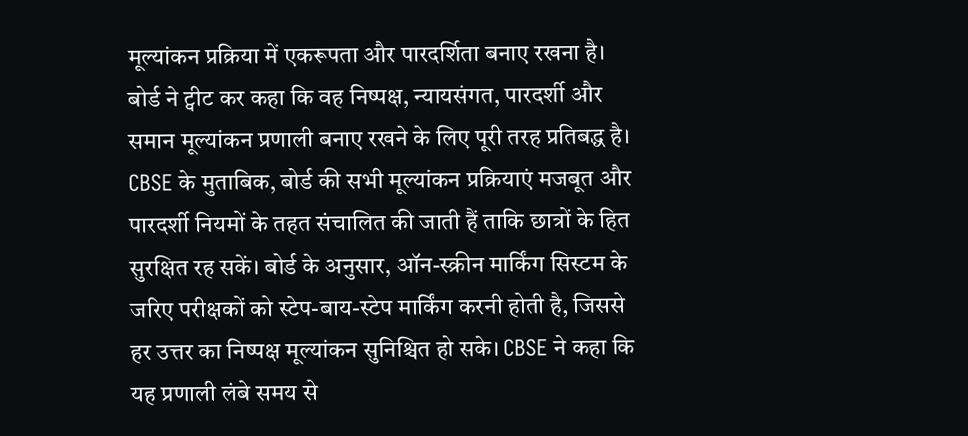मूल्यांकन प्रक्रिया में एकरूपता और पारदर्शिता बनाए रखना है। बोर्ड ने ट्वीट कर कहा कि वह निष्पक्ष, न्यायसंगत, पारदर्शी और समान मूल्यांकन प्रणाली बनाए रखने के लिए पूरी तरह प्रतिबद्ध है। CBSE के मुताबिक, बोर्ड की सभी मूल्यांकन प्रक्रियाएं मजबूत और पारदर्शी नियमों के तहत संचालित की जाती हैं ताकि छात्रों के हित सुरक्षित रह सकें। बोर्ड के अनुसार, ऑन-स्क्रीन मार्किंग सिस्टम के जरिए परीक्षकों को स्टेप-बाय-स्टेप मार्किंग करनी होती है, जिससे हर उत्तर का निष्पक्ष मूल्यांकन सुनिश्चित हो सके। CBSE ने कहा कि यह प्रणाली लंबे समय से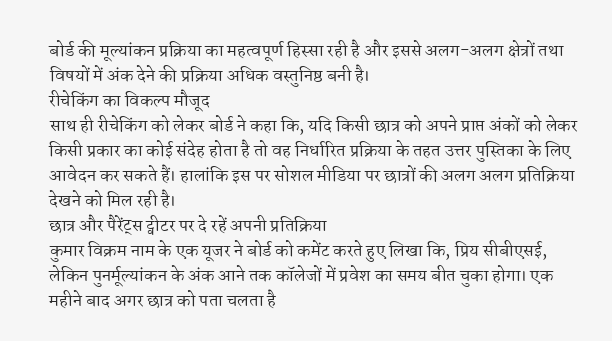बोर्ड की मूल्यांकन प्रक्रिया का महत्वपूर्ण हिस्सा रही है और इससे अलग-अलग क्षेत्रों तथा विषयों में अंक देने की प्रक्रिया अधिक वस्तुनिष्ठ बनी है।
रीचेकिंग का विकल्प मौजूद
साथ ही रीचेकिंग को लेकर बोर्ड ने कहा कि, यदि किसी छात्र को अपने प्राप्त अंकों को लेकर किसी प्रकार का कोई संदेह होता है तो वह निर्धारित प्रक्रिया के तहत उत्तर पुस्तिका के लिए आवेदन कर सकते हैं। हालांकि इस पर सोशल मीडिया पर छात्रों की अलग अलग प्रतिक्रिया देखने को मिल रही है।
छात्र और पैरेंट्स ट्वीटर पर दे रहें अपनी प्रतिक्रिया
कुमार विक्रम नाम के एक यूजर ने बोर्ड को कमेंट करते हुए लिखा कि, प्रिय सीबीएसई, लेकिन पुनर्मूल्यांकन के अंक आने तक कॉलेजों में प्रवेश का समय बीत चुका होगा। एक महीने बाद अगर छात्र को पता चलता है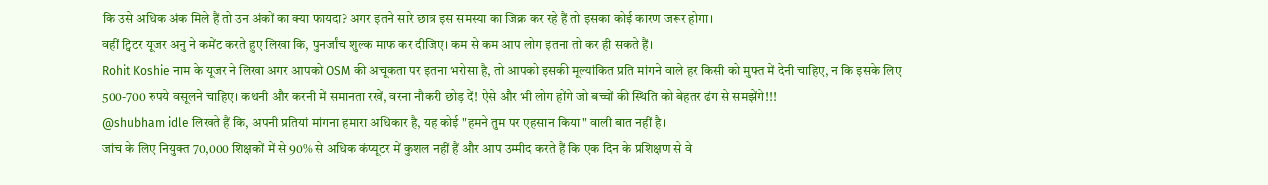कि उसे अधिक अंक मिले हैं तो उन अंकों का क्या फायदा? अगर इतने सारे छात्र इस समस्या का जिक्र कर रहे हैं तो इसका कोई कारण जरूर होगा।
वहीं ट्विटर यूजर अनु ने कमेंट करते हुए लिखा कि, पुनर्जांच शुल्क माफ कर दीजिए। कम से कम आप लोग इतना तो कर ही सकते हैं।
Rohit Koshie नाम के यूजर ने लिखा अगर आपको OSM की अचूकता पर इतना भरोसा है, तो आपको इसकी मूल्यांकित प्रति मांगने वाले हर किसी को मुफ्त में देनी चाहिए, न कि इसके लिए 500-700 रुपये वसूलने चाहिए। कथनी और करनी में समानता रखें, वरना नौकरी छोड़ दें! ऐसे और भी लोग होंगे जो बच्चों की स्थिति को बेहतर ढंग से समझेंगे!!!
@shubham idle लिखते हैं कि, अपनी प्रतियां मांगना हमारा अधिकार है, यह कोई "हमने तुम पर एहसान किया" वाली बात नहीं है।
जांच के लिए नियुक्त 70,000 शिक्षकों में से 90% से अधिक कंप्यूटर में कुशल नहीं हैं और आप उम्मीद करते हैं कि एक दिन के प्रशिक्षण से वे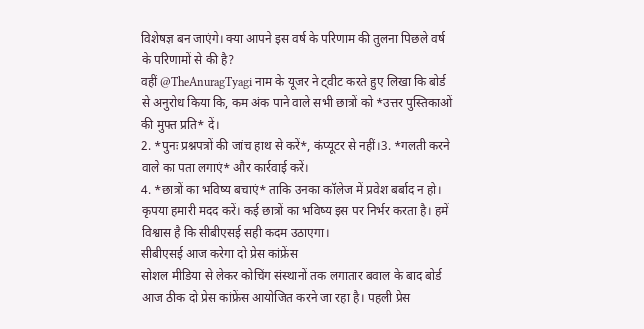विशेषज्ञ बन जाएंगे। क्या आपने इस वर्ष के परिणाम की तुलना पिछले वर्ष के परिणामों से की है?
वहीं @TheAnuragTyagi नाम के यूजर ने ट्वीट करते हुए लिखा कि बोर्ड से अनुरोध किया कि, कम अंक पाने वाले सभी छात्रों को *उत्तर पुस्तिकाओं की मुफ्त प्रति* दें।
2. *पुनः प्रश्नपत्रों की जांच हाथ से करें*, कंप्यूटर से नहीं।3. *गलती करने वाले का पता लगाएं* और कार्रवाई करें।
4. *छात्रों का भविष्य बचाएं* ताकि उनका कॉलेज में प्रवेश बर्बाद न हो।
कृपया हमारी मदद करें। कई छात्रों का भविष्य इस पर निर्भर करता है। हमें विश्वास है कि सीबीएसई सही कदम उठाएगा।
सीबीएसई आज करेगा दो प्रेस कांफ्रेंस
सोशल मीडिया से लेकर कोचिंग संस्थानों तक लगातार बवाल के बाद बोर्ड आज ठीक दो प्रेस कांफ्रेंस आयोजित करने जा रहा है। पहली प्रेस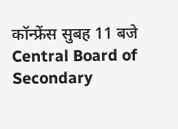कॉन्फ्रेंस सुबह 11 बजे Central Board of Secondary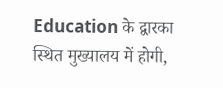Education के द्वारका स्थित मुख्यालय में होगी,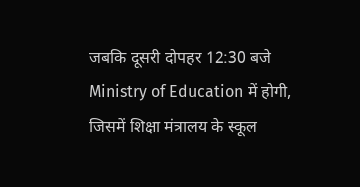जबकि दूसरी दोपहर 12:30 बजे Ministry of Education में होगी, जिसमें शिक्षा मंत्रालय के स्कूल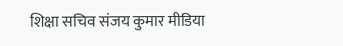शिक्षा सचिव संजय कुमार मीडिया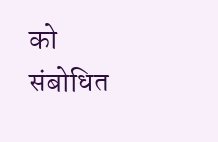को संबोधित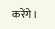करेंगे।